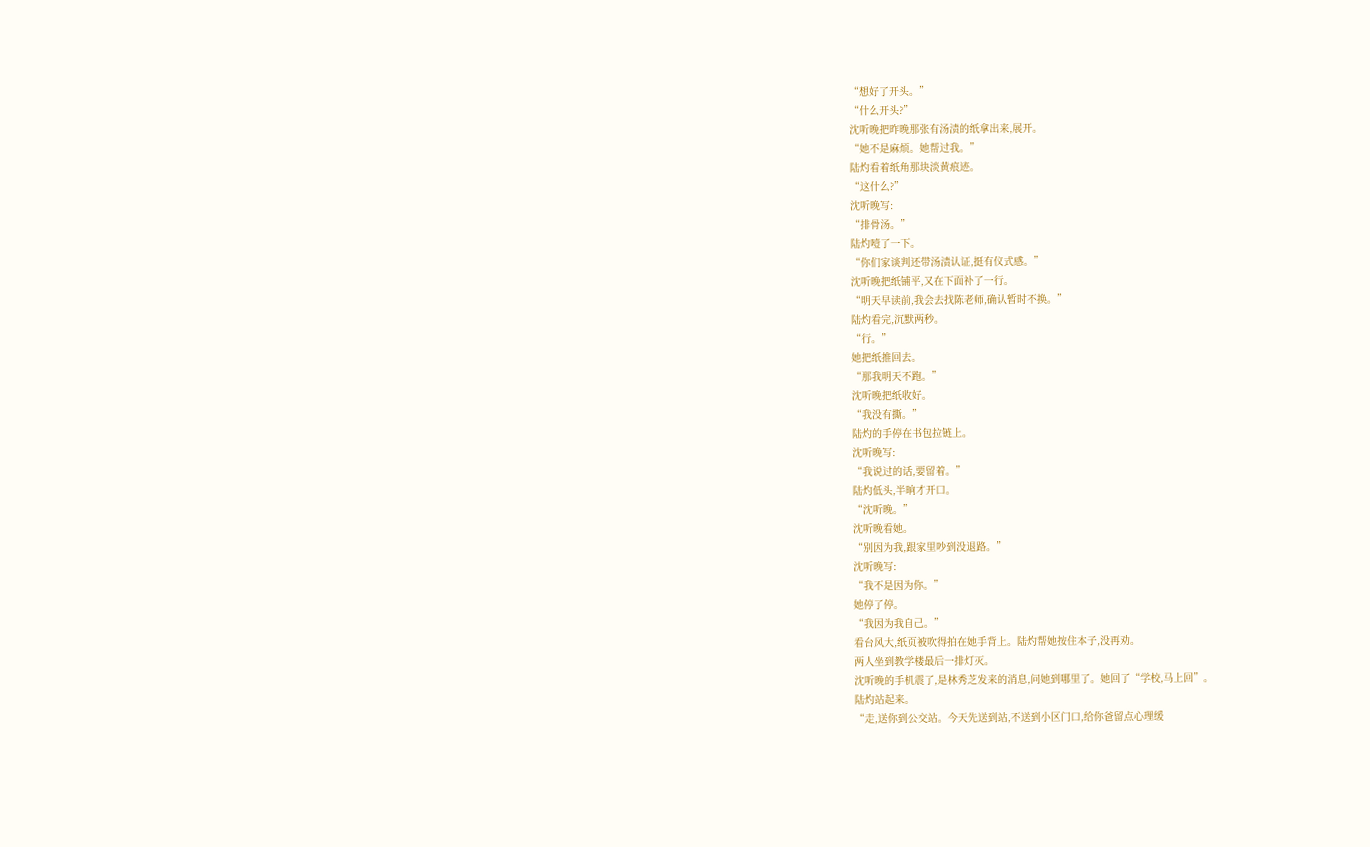“想好了开头。”
“什么开头?”
沈听晚把昨晚那张有汤渍的纸拿出来,展开。
“她不是麻烦。她帮过我。”
陆灼看着纸角那块淡黄痕迹。
“这什么?”
沈听晚写:
“排骨汤。”
陆灼噎了一下。
“你们家谈判还带汤渍认证,挺有仪式感。”
沈听晚把纸铺平,又在下面补了一行。
“明天早读前,我会去找陈老师,确认暂时不换。”
陆灼看完,沉默两秒。
“行。”
她把纸推回去。
“那我明天不跑。”
沈听晚把纸收好。
“我没有撕。”
陆灼的手停在书包拉链上。
沈听晚写:
“我说过的话,要留着。”
陆灼低头,半晌才开口。
“沈听晚。”
沈听晚看她。
“别因为我,跟家里吵到没退路。”
沈听晚写:
“我不是因为你。”
她停了停。
“我因为我自己。”
看台风大,纸页被吹得拍在她手背上。陆灼帮她按住本子,没再劝。
两人坐到教学楼最后一排灯灭。
沈听晚的手机震了,是林秀芝发来的消息,问她到哪里了。她回了“学校,马上回”。
陆灼站起来。
“走,送你到公交站。今天先送到站,不送到小区门口,给你爸留点心理缓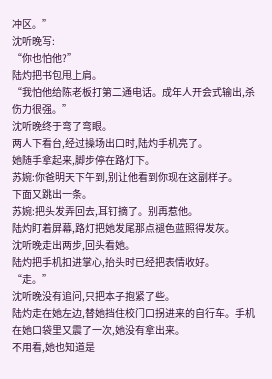冲区。”
沈听晚写:
“你也怕他?”
陆灼把书包甩上肩。
“我怕他给陈老板打第二通电话。成年人开会式输出,杀伤力很强。”
沈听晚终于弯了弯眼。
两人下看台,经过操场出口时,陆灼手机亮了。
她随手拿起来,脚步停在路灯下。
苏婉:你爸明天下午到,别让他看到你现在这副样子。
下面又跳出一条。
苏婉:把头发弄回去,耳钉摘了。别再惹他。
陆灼盯着屏幕,路灯把她发尾那点褪色蓝照得发灰。
沈听晚走出两步,回头看她。
陆灼把手机扣进掌心,抬头时已经把表情收好。
“走。”
沈听晚没有追问,只把本子抱紧了些。
陆灼走在她左边,替她挡住校门口拐进来的自行车。手机在她口袋里又震了一次,她没有拿出来。
不用看,她也知道是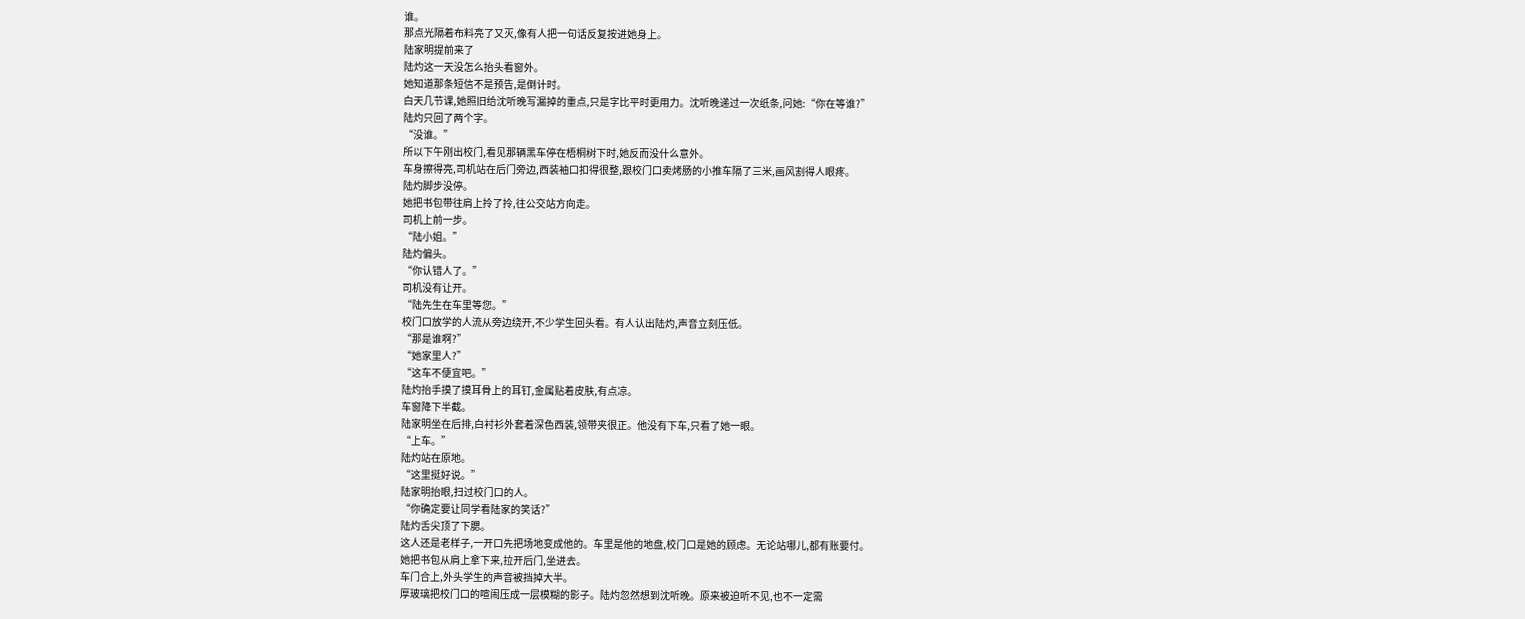谁。
那点光隔着布料亮了又灭,像有人把一句话反复按进她身上。
陆家明提前来了
陆灼这一天没怎么抬头看窗外。
她知道那条短信不是预告,是倒计时。
白天几节课,她照旧给沈听晚写漏掉的重点,只是字比平时更用力。沈听晚递过一次纸条,问她:“你在等谁?”
陆灼只回了两个字。
“没谁。”
所以下午刚出校门,看见那辆黑车停在梧桐树下时,她反而没什么意外。
车身擦得亮,司机站在后门旁边,西装袖口扣得很整,跟校门口卖烤肠的小推车隔了三米,画风割得人眼疼。
陆灼脚步没停。
她把书包带往肩上拎了拎,往公交站方向走。
司机上前一步。
“陆小姐。”
陆灼偏头。
“你认错人了。”
司机没有让开。
“陆先生在车里等您。”
校门口放学的人流从旁边绕开,不少学生回头看。有人认出陆灼,声音立刻压低。
“那是谁啊?”
“她家里人?”
“这车不便宜吧。”
陆灼抬手摸了摸耳骨上的耳钉,金属贴着皮肤,有点凉。
车窗降下半截。
陆家明坐在后排,白衬衫外套着深色西装,领带夹很正。他没有下车,只看了她一眼。
“上车。”
陆灼站在原地。
“这里挺好说。”
陆家明抬眼,扫过校门口的人。
“你确定要让同学看陆家的笑话?”
陆灼舌尖顶了下腮。
这人还是老样子,一开口先把场地变成他的。车里是他的地盘,校门口是她的顾虑。无论站哪儿,都有账要付。
她把书包从肩上拿下来,拉开后门,坐进去。
车门合上,外头学生的声音被挡掉大半。
厚玻璃把校门口的喧闹压成一层模糊的影子。陆灼忽然想到沈听晚。原来被迫听不见,也不一定需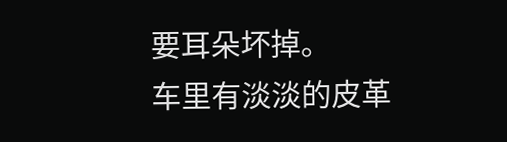要耳朵坏掉。
车里有淡淡的皮革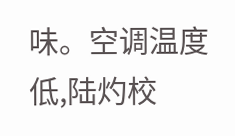味。空调温度低,陆灼校